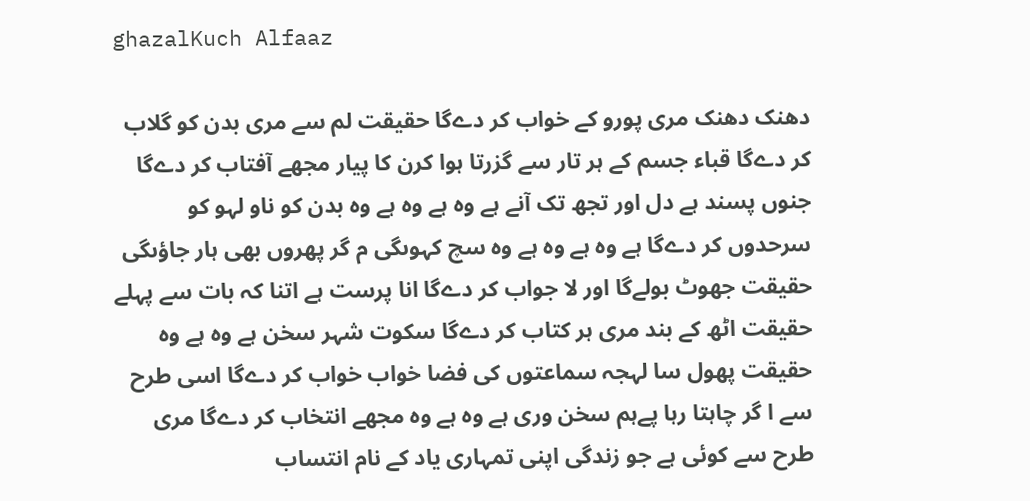ghazalKuch Alfaaz

دھنک دھنک مری پورو کے خواب کر دےگا حقیقت لم سے مری بدن کو گلاب کر دےگا قباء جسم کے ہر تار سے گزرتا ہوا کرن کا پیار مجھے آفتاب کر دےگا جنوں پسند ہے دل اور تجھ تک آنے ہے وہ ہے وہ ہے وہ بدن کو ناو لہو کو سرحدوں کر دےگا ہے وہ ہے وہ ہے وہ سچ کہوںگی م گر پھروں بھی ہار جاؤںگی حقیقت جھوٹ بولےگا اور لا جواب کر دےگا انا پرست ہے اتنا کہ بات سے پہلے حقیقت اٹھ کے بند مری ہر کتاب کر دےگا سکوت شہر سخن ہے وہ ہے وہ حقیقت پھول سا لہجہ سماعتوں کی فضا خواب خواب کر دےگا اسی طرح سے ا گر چاہتا رہا پےہم سخن وری ہے وہ ہے وہ مجھے انتخاب کر دےگا مری طرح سے کوئی ہے جو زندگی اپنی تمہاری یاد کے نام انتساب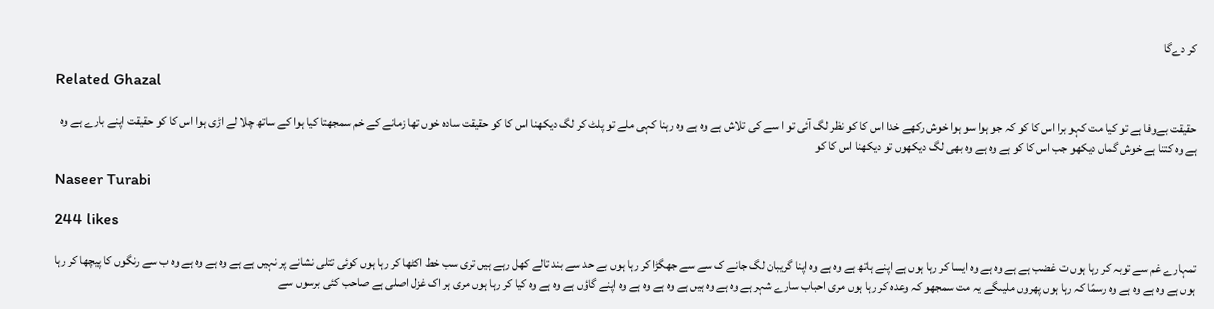کر دےگا

Related Ghazal

حقیقت بےوفا ہے تو کیا مت کہو برا اس کا کو کہ جو ہوا سو ہوا خوش رکھے خدا اس کا کو نظر لگ آئی تو ا سے کی تلاش ہے وہ ہے وہ رہنا کہی ملے تو پلٹ کر لگ دیکھنا اس کا کو حقیقت سادہ خوں تھا زمانے کے خم سمجھتا کیا ہوا کے ساتھ چلا لے اڑی ہوا اس کا کو حقیقت اپنے بارے ہے وہ ہے وہ کتنا ہے خوش گماں دیکھو جب اس کا کو ہے وہ ہے وہ بھی لگ دیکھوں تو دیکھنا اس کا کو

Naseer Turabi

244 likes

تمہارے غم سے توبہ کر رہا ہوں ت غضب ہے ہے وہ ہے وہ ایسا کر رہا ہوں ہے اپنے ہاتھ ہے وہ ہے وہ اپنا گریبان لگ جانے ک سے سے جھگڑا کر رہا ہوں بے حد سے بند تالے کھل رہے ہیں تری سب خط اکٹھا کر رہا ہوں کوئی تتلی نشانے پر نہیں ہے ہے وہ ہے وہ ہے وہ ب سے رنگوں کا پیچھا کر رہا ہوں ہے وہ ہے وہ ہے وہ رسمًا کہ رہا ہوں پھروں ملیںگے یہ مت سمجھو کہ وعدہ کر رہا ہوں مری احباب سارے شہر ہے وہ ہے وہ ہیں ہے وہ ہے وہ ہے وہ اپنے گاؤں ہے وہ ہے وہ کیا کر رہا ہوں مری ہر اک غزل اصلی ہے صاحب کئی برسوں سے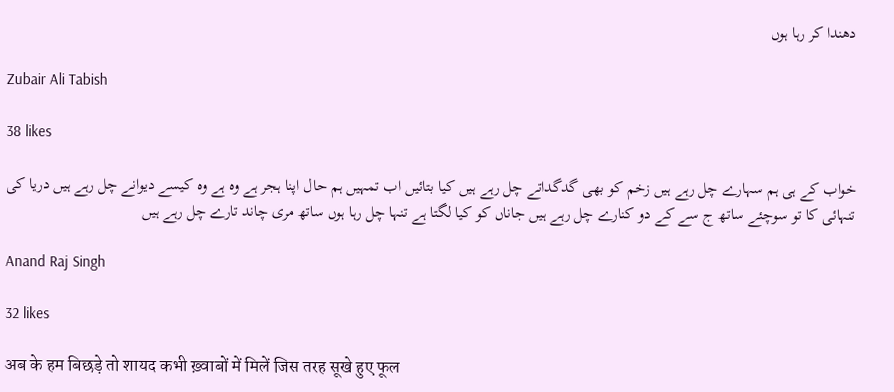دھندا کر رہا ہوں

Zubair Ali Tabish

38 likes

خواب کے ہی ہم سہارے چل رہے ہیں زخم کو بھی گدگداتے چل رہے ہیں کیا بتائیں اب تمہیں ہم حال اپنا ہجر ہے وہ ہے وہ کیسے دیوانے چل رہے ہیں دریا کی تنہائی کا تو سوچئے ساتھ ج سے کے دو کنارے چل رہے ہیں جاناں کو کیا لگتا ہے تنہا چل رہا ہوں ساتھ مری چاند تارے چل رہے ہیں

Anand Raj Singh

32 likes

अब के हम बिछड़े तो शायद कभी ख़्वाबों में मिलें जिस तरह सूखे हुए फूल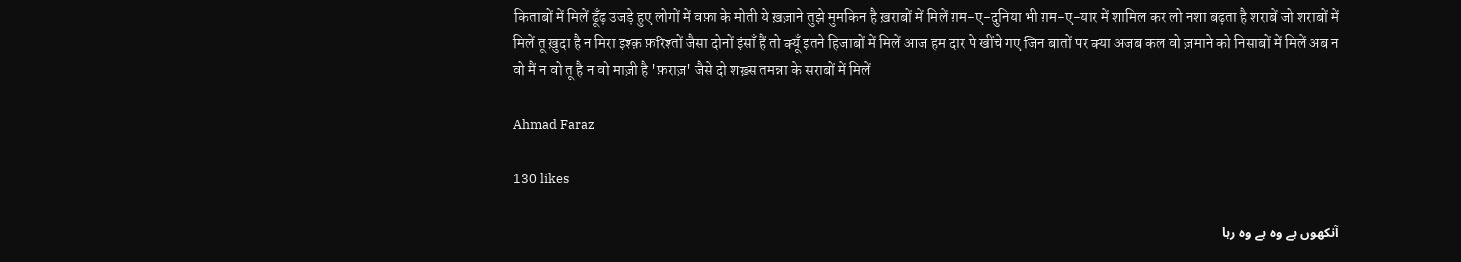किताबों में मिलें ढूँढ़ उजड़े हुए लोगों में वफ़ा के मोती ये ख़ज़ाने तुझे मुमकिन है ख़राबों में मिलें ग़म-ए-दुनिया भी ग़म-ए-यार में शामिल कर लो नशा बढ़ता है शराबें जो शराबों में मिलें तू ख़ुदा है न मिरा इश्क़ फ़रिश्तों जैसा दोनों इंसाँ हैं तो क्यूँ इतने हिजाबों में मिलें आज हम दार पे खींचे गए जिन बातों पर क्या अजब कल वो ज़माने को निसाबों में मिलें अब न वो मैं न वो तू है न वो माज़ी है 'फ़राज़' जैसे दो शख़्स तमन्ना के सराबों में मिलें

Ahmad Faraz

130 likes

آنکھوں ہے وہ ہے وہ رہا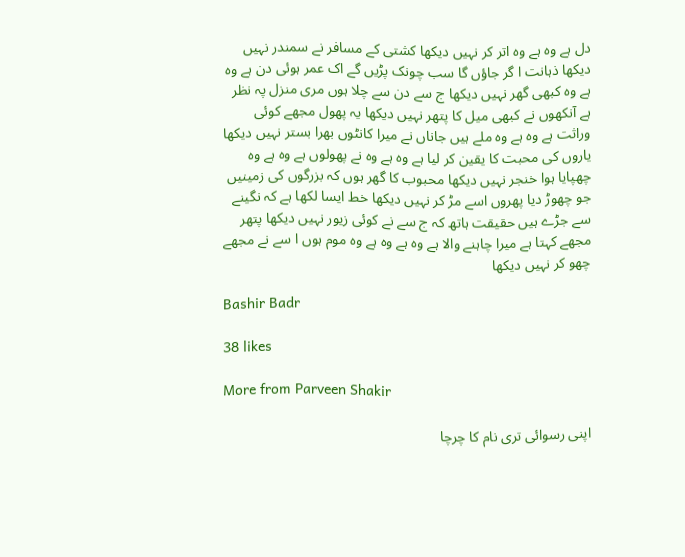دل ہے وہ ہے وہ اتر کر نہیں دیکھا کشتی کے مسافر نے سمندر نہیں دیکھا ذہانت ا گر جاؤں گا سب چونک پڑیں گے اک عمر ہوئی دن ہے وہ ہے وہ کبھی گھر نہیں دیکھا ج سے دن سے چلا ہوں مری منزل پہ نظر ہے آنکھوں نے کبھی میل کا پتھر نہیں دیکھا یہ پھول مجھے کوئی وراثت ہے وہ ہے وہ ملے ہیں جاناں نے میرا کانٹوں بھرا بستر نہیں دیکھا یاروں کی محبت کا یقین کر لیا ہے وہ ہے وہ نے پھولوں ہے وہ ہے وہ چھپایا ہوا خنجر نہیں دیکھا محبوب کا گھر ہوں کہ بزرگوں کی زمینیں جو چھوڑ دیا پھروں اسے مڑ کر نہیں دیکھا خط ایسا لکھا ہے کہ نگینے سے جڑے ہیں حقیقت ہاتھ کہ ج سے نے کوئی زیور نہیں دیکھا پتھر مجھے کہتا ہے میرا چاہنے والا ہے وہ ہے وہ ہے وہ موم ہوں ا سے نے مجھے چھو کر نہیں دیکھا

Bashir Badr

38 likes

More from Parveen Shakir

اپنی رسوائی تری نام کا چرچا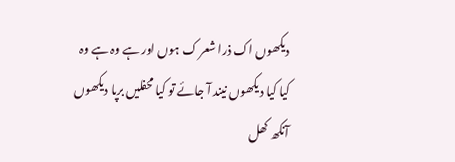دیکھوں اک ذرا شعر ک ہوں اور ہے وہ ہے وہ کیا کیا دیکھوں نیند آ جائے تو کیا محفلیں برپا دیکھوں آنکھ کھل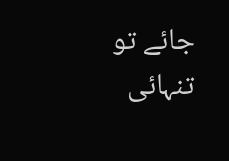جائے تو تنہائی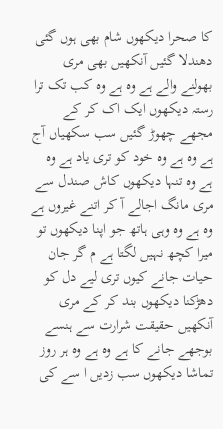کا صحرا دیکھوں شام بھی ہوں گئی دھندلا گئیں آنکھیں بھی مری بھولنے والے ہے وہ ہے وہ کب تک ترا رستہ دیکھوں ایک اک کر کے مجھے چھوڑ گئیں سب سکھیاں آج ہے وہ ہے وہ خود کو تری یاد ہے وہ ہے وہ تنہا دیکھوں کاش صندل سے مری مانگ اجالے آ کر اتنے غیروں ہے وہ ہے وہ وہی ہاتھ جو اپنا دیکھوں تو میرا کچھ نہیں لگتا ہے م گر جان حیات جانے کیوں تری لیے دل کو دھڑکنا دیکھوں بند کر کے مری آنکھیں حقیقت شرارت سے ہنسے بوجھے جانے کا ہے وہ ہے وہ ہر روز تماشا دیکھوں سب زدیں ا سے کی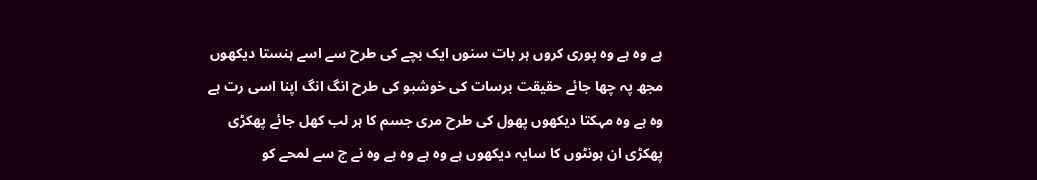ہے وہ ہے وہ پوری کروں ہر بات سنوں ایک بچے کی طرح سے اسے ہنستا دیکھوں مجھ پہ چھا جائے حقیقت برسات کی خوشبو کی طرح انگ انگ اپنا اسی رت ہے وہ ہے وہ مہکتا دیکھوں پھول کی طرح مری جسم کا ہر لب کھل جائے پھکڑی پھکڑی ان ہونٹوں کا سایہ دیکھوں ہے وہ ہے وہ ہے وہ نے ج سے لمحے کو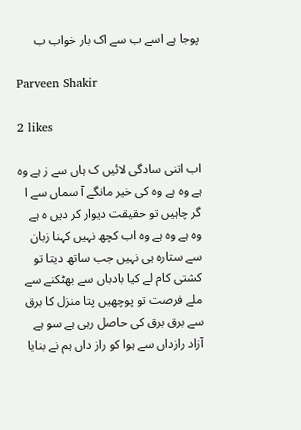پوجا ہے اسے ب سے اک بار خواب ب

Parveen Shakir

2 likes

اب اتنی سادگی لائیں ک ہاں سے ز ہے وہ ہے وہ ہے وہ کی خیر مانگے آ سماں سے ا گر چاہیں تو حقیقت دیوار کر دیں ہ ہے وہ ہے وہ ہے وہ اب کچھ نہیں کہنا زبان سے ستارہ ہی نہیں جب ساتھ دیتا تو کشتی کام لے کیا بادباں سے بھٹکنے سے ملے فرصت تو پوچھیں پتا منزل کا برق سے برق برق کی حاصل رہی ہے سو ہے آزاد رازداں سے ہوا کو راز داں ہم نے بنایا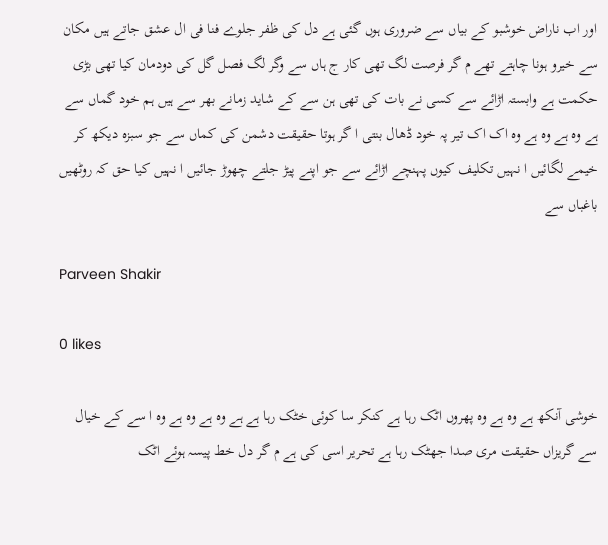اور اب ناراض خوشبو کے بیاں سے ضروری ہوں گئی ہے دل کی ظفر جلوے فنا فی ال عشق جاتے ہیں مکان سے خیرو ہونا چاہتے تھے م گر فرصت لگ تھی کار ج ہاں سے وگر لگ فصل گل کی دودمان کیا تھی بڑی حکمت ہے وابستہ اڑائے سے کسی نے بات کی تھی ہن سے کے شاید زمانے بھر سے ہیں ہم خود گماں سے ہے وہ ہے وہ ہے وہ اک اک تیر پہ خود ڈھال بنتی ا گر ہوتا حقیقت دشمن کی کماں سے جو سبزہ دیکھ کر خیمے لگائیں ا نہیں تکلیف کیوں پہنچے اڑائے سے جو اپنے پیڑ جلتے چھوڑ جائیں ا نہیں کیا حق کہ روٹھیں باغباں سے

Parveen Shakir

0 likes

خوشی آنکھ ہے وہ ہے وہ پھروں اٹک رہا ہے کنکر سا کوئی خٹک رہا ہے ہے وہ ہے وہ ہے وہ ا سے کے خیال سے گریزاں حقیقت مری صدا جھٹک رہا ہے تحریر اسی کی ہے م گر دل خط پیسہ ہوئے اٹک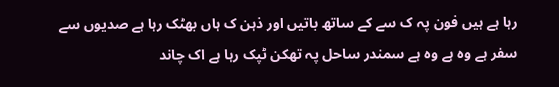رہا ہے ہیں فون پہ ک سے کے ساتھ باتیں اور ذہن ک ہاں بھٹک رہا ہے صدیوں سے سفر ہے وہ ہے وہ ہے سمندر ساحل پہ تھکن ٹپک رہا ہے اک چاند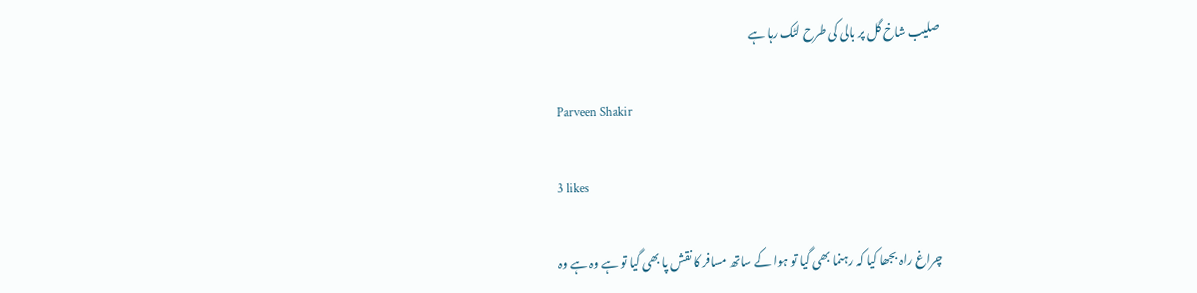صلیب شاخ گل پر بالی کی طرح لٹک رہا ہے

Parveen Shakir

3 likes

چراغ راہ بجھا کیا کہ رہنما بھی گیا تو ہوا کے ساتھ مسافر کا نقش پا بھی گیا تو ہے وہ ہے وہ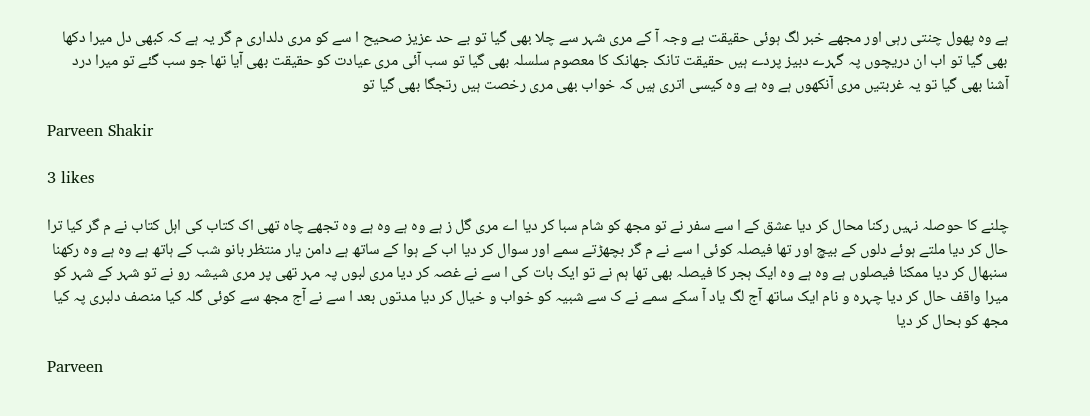ہے وہ پھول چنتی رہی اور مجھے خبر لگ ہوئی حقیقت بے وجہ آ کے مری شہر سے چلا بھی گیا تو بے حد عزیز صحیح ا سے کو مری دلداری م گر یہ ہے کہ کبھی دل میرا دکھا بھی گیا تو اب ان دریچوں پہ گہرے دبیز پردے ہیں حقیقت تانک جھانک کا معصوم سلسلہ بھی گیا تو سب آئی مری عیادت کو حقیقت بھی آیا تھا جو سب گئے تو میرا درد آشنا بھی گیا تو یہ غربتیں مری آنکھوں ہے وہ ہے وہ کیسی اتری ہیں کہ خواب بھی مری رخصت ہیں رتجگا بھی گیا تو

Parveen Shakir

3 likes

چلنے کا حوصلہ نہیں رکنا محال کر دیا عشق کے ا سے سفر نے تو مجھ کو شام سبا کر دیا اے مری گل ز ہے وہ ہے وہ ہے وہ تجھے چاہ تھی اک کتاب کی اہل کتاب نے م گر کیا ترا حال کر دیا ملتے ہوئے دلوں کے بیچ اور تھا فیصلہ کوئی ا سے نے م گر بچھڑتے سمے اور سوال کر دیا اب کے ہوا کے ساتھ ہے دامن یار منتظر بانو شب کے ہاتھ ہے وہ ہے وہ رکھنا سنبھال کر دیا ممکنا فیصلوں ہے وہ ہے وہ ایک ہجر کا فیصلہ بھی تھا ہم نے تو ایک بات کی ا سے نے غصہ کر دیا مری لبوں پہ مہر تھی پر مری شیشہ رو نے تو شہر کے شہر کو میرا واقف حال کر دیا چہرہ و نام ایک ساتھ آج لگ یاد آ سکے سمے نے ک سے شبیہ کو خواب و خیال کر دیا مدتوں بعد ا سے نے آج مجھ سے کوئی گلہ کیا منصف دلبری پہ کیا مجھ کو بحال کر دیا

Parveen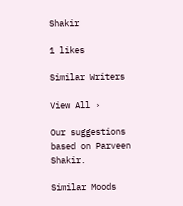Shakir

1 likes

Similar Writers

View All ›

Our suggestions based on Parveen Shakir.

Similar Moods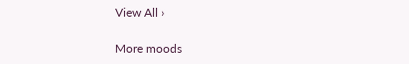View All ›

More moods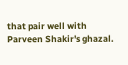that pair well with Parveen Shakir's ghazal.